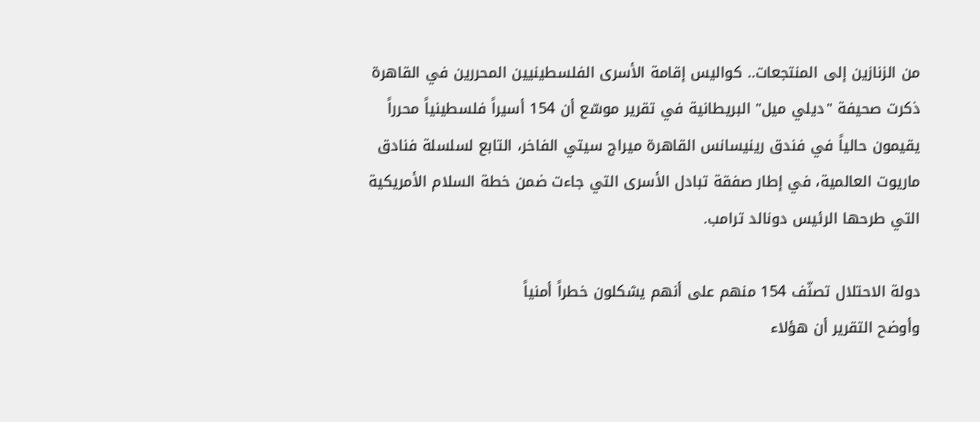من الزنازين إلى المنتجعات.. كواليس إقامة الأسرى الفلسطينيين المحررين في القاهرة
ذكرت صحيفة "ديلي ميل" البريطانية في تقرير موسّع أن 154 أسيراً فلسطينياً محرراً يقيمون حالياً في فندق رينيسانس القاهرة ميراج سيتي الفاخر، التابع لسلسلة فنادق ماريوت العالمية، في إطار صفقة تبادل الأسرى التي جاءت ضمن خطة السلام الأمريكية التي طرحها الرئيس دونالد ترامب.

دولة الاحتلال تصنّف 154 منهم على أنهم يشكلون خطراً أمنياً
وأوضح التقرير أن هؤلاء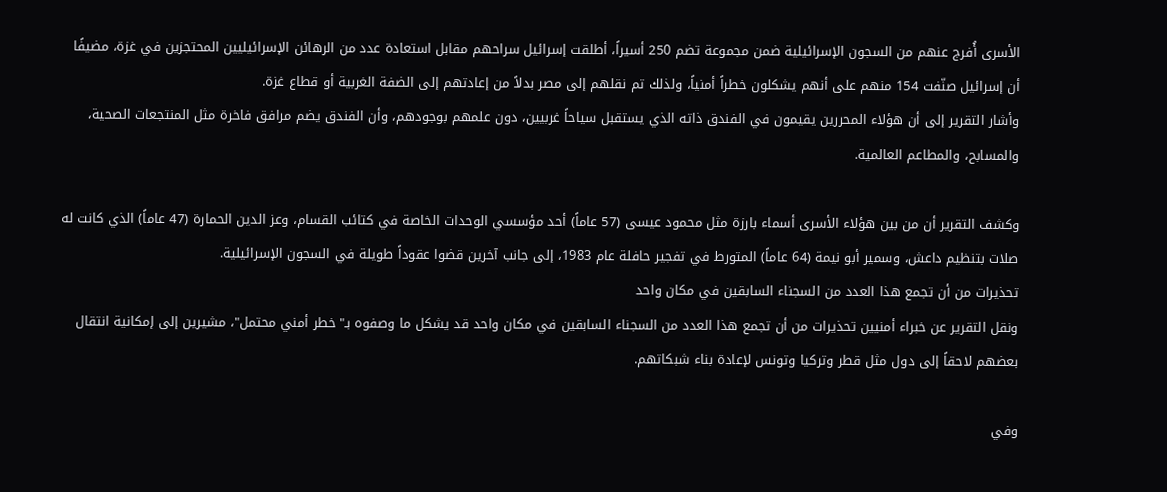الأسرى أُفرج عنهم من السجون الإسرائيلية ضمن مجموعة تضم 250 أسيراً، أطلقت إسرائيل سراحهم مقابل استعادة عدد من الرهائن الإسرائيليين المحتجزين في غزة، مضيفًا أن إسرائيل صنّفت 154 منهم على أنهم يشكلون خطراً أمنياً، ولذلك تم نقلهم إلى مصر بدلاً من إعادتهم إلى الضفة الغربية أو قطاع غزة.
وأشار التقرير إلى أن هؤلاء المحررين يقيمون في الفندق ذاته الذي يستقبل سياحاً غربيين، دون علمهم بوجودهم، وأن الفندق يضم مرافق فاخرة مثل المنتجعات الصحية، والمسابح، والمطاعم العالمية.

وكشف التقرير أن من بين هؤلاء الأسرى أسماء بارزة مثل محمود عيسى (57 عاماً) أحد مؤسسي الوحدات الخاصة في كتائب القسام، وعز الدين الحمارة (47 عاماً) الذي كانت له صلات بتنظيم داعش، وسمير أبو نيمة (64 عاماً) المتورط في تفجير حافلة عام 1983، إلى جانب آخرين قضوا عقوداً طويلة في السجون الإسرائيلية.
تحذيرات من أن تجمع هذا العدد من السجناء السابقين في مكان واحد
ونقل التقرير عن خبراء أمنيين تحذيرات من أن تجمع هذا العدد من السجناء السابقين في مكان واحد قد يشكل ما وصفوه بـ"خطر أمني محتمل"، مشيرين إلى إمكانية انتقال بعضهم لاحقاً إلى دول مثل قطر وتركيا وتونس لإعادة بناء شبكاتهم.

وفي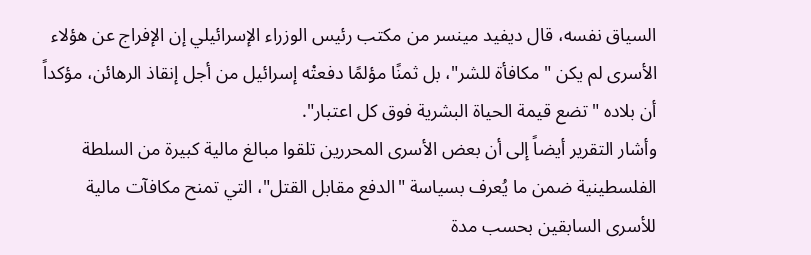السياق نفسه، قال ديفيد مينسر من مكتب رئيس الوزراء الإسرائيلي إن الإفراج عن هؤلاء الأسرى لم يكن "مكافأة للشر"، بل ثمنًا مؤلمًا دفعتْه إسرائيل من أجل إنقاذ الرهائن، مؤكداً أن بلاده "تضع قيمة الحياة البشرية فوق كل اعتبار".
وأشار التقرير أيضاً إلى أن بعض الأسرى المحررين تلقوا مبالغ مالية كبيرة من السلطة الفلسطينية ضمن ما يُعرف بسياسة "الدفع مقابل القتل"، التي تمنح مكافآت مالية للأسرى السابقين بحسب مدة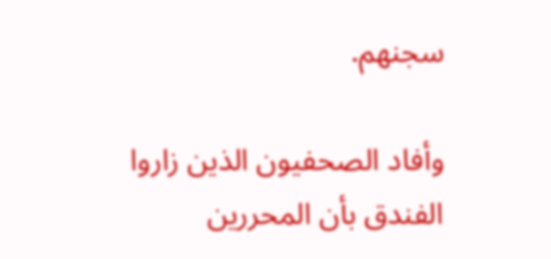سجنهم.

وأفاد الصحفيون الذين زاروا الفندق بأن المحررين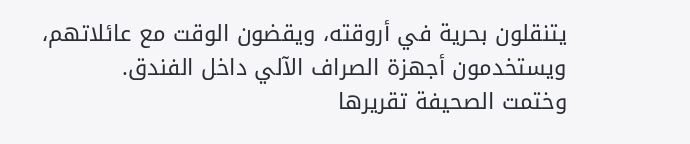يتنقلون بحرية في أروقته، ويقضون الوقت مع عائلاتهم، ويستخدمون أجهزة الصراف الآلي داخل الفندق.
وختمت الصحيفة تقريرها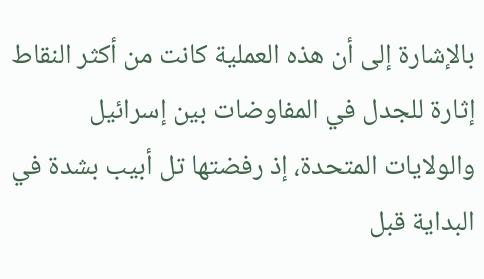بالإشارة إلى أن هذه العملية كانت من أكثر النقاط إثارة للجدل في المفاوضات بين إسرائيل والولايات المتحدة، إذ رفضتها تل أبيب بشدة في البداية قبل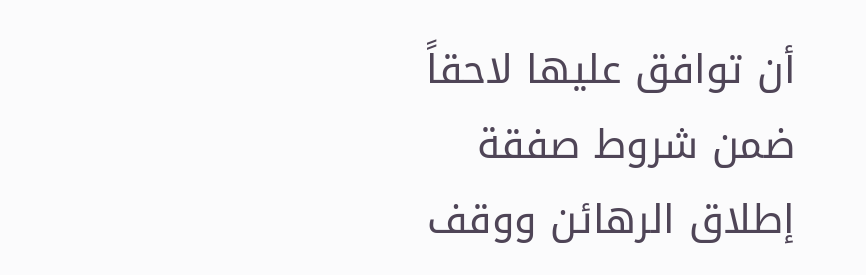أن توافق عليها لاحقاً ضمن شروط صفقة إطلاق الرهائن ووقف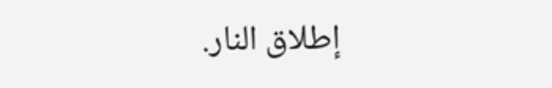إطلاق النار.